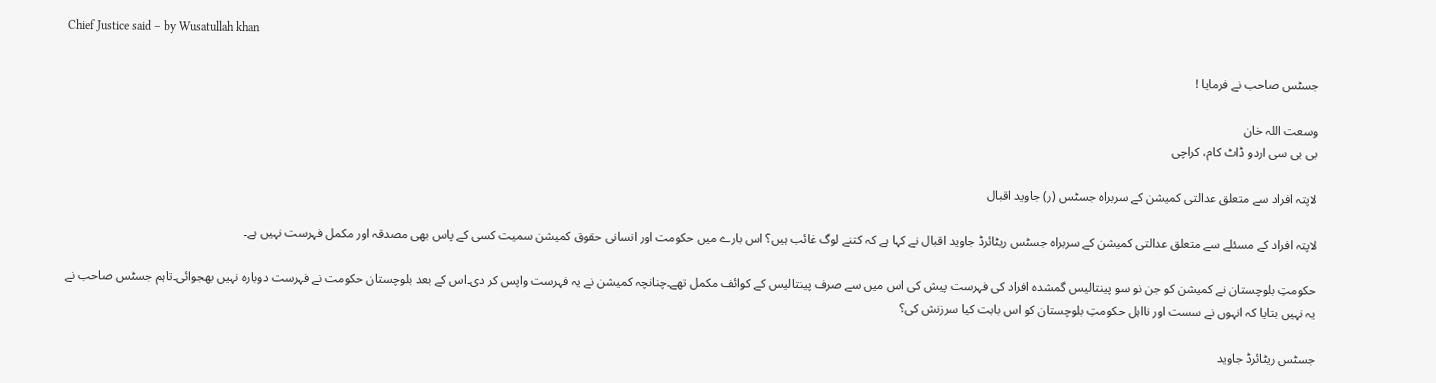Chief Justice said – by Wusatullah khan

جسٹس صاحب نے فرمایا !

وسعت اللہ خان
بی بی سی اردو ڈاٹ کام، کراچی

لاپتہ افراد سے متعلق عدالتی کمیشن کے سربراہ جسٹس (ر) جاوید اقبال

لاپتہ افراد کے مسئلے سے متعلق عدالتی کمیشن کے سربراہ جسٹس ریٹائرڈ جاوید اقبال نے کہا ہے کہ کتنے لوگ غائب ہیں؟ اس بارے میں حکومت اور انسانی حقوق کمیشن سمیت کسی کے پاس بھی مصدقہ اور مکمل فہرست نہیں ہے۔

حکومتِ بلوچستان نے کمیشن کو جن نو سو پینتالیس گمشدہ افراد کی فہرست پیش کی اس میں سے صرف پینتالیس کے کوائف مکمل تھے۔چنانچہ کمیشن نے یہ فہرست واپس کر دی۔اس کے بعد بلوچستان حکومت نے فہرست دوبارہ نہیں بھجوائی۔تاہم جسٹس صاحب نے یہ نہیں بتایا کہ انہوں نے سست اور نااہل حکومتِ بلوچستان کو اس بابت کیا سرزنش کی؟

جسٹس ریٹائرڈ جاوید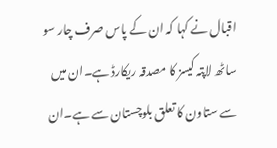اقبال نے کہا کہ ان کے پاس صرف چار سو ساٹھ لاپتہ کیسز کا مصدقہ ریکارڈ ہے۔ان میں سے ستاون کا تعلق بلوچستان سے ہے۔ان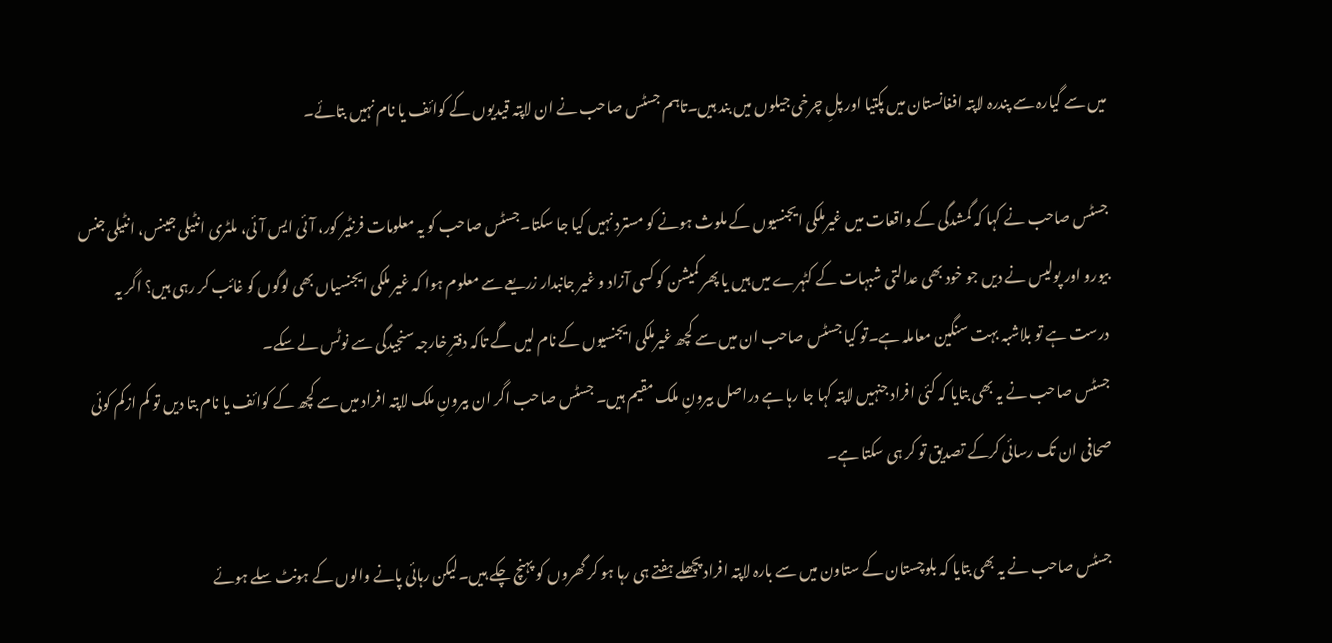میں سے گیارہ سے پندرہ لاپتہ افغانستان میں پکتیا اور پلِ چرخی جیلوں میں بند ہیں۔تاہم جسٹس صاحب نے ان لاپتہ قیدیوں کے کوائف یا نام نہیں بتائے۔

جسٹس صاحب نے کہا کہ گمشدگی کے واقعات میں غیرملکی ایجنسیوں کے ملوث ہونے کو مسترد نہیں کیا جا سکتا۔جسٹس صاحب کو یہ معلومات فرنٹیر کور، آئی ایس آئی، ملٹری انٹیلی جینس، انٹیلی جنس بیورو اور پولیس نے دیں جو خود بھی عدالتی شبہات کے کٹہرے میں ہیں یا پھر کمیشن کو کسی آزاد و غیر جانبدار زریعے سے معلوم ہوا کہ غیر ملکی ایجنسیاں بھی لوگوں کو غائب کر رہی ہیں؟ اگر یہ درست ہے تو بلاشبہ بہت سنگین معاملہ ہے۔تو کیا جسٹس صاحب ان میں سے کچھ غیرملکی ایجنسیوں کے نام لیں گے تاکہ دفترِ خارجہ سنجیدگی سے نوٹس لے سکے۔
جسٹس صاحب نے یہ بھی بتایا کہ کئی افراد جنہیں لاپتہ کہا جا رہا ہے دراصل بیرونِ ملک مقیم ہیں۔ جسٹس صاحب اگر ان بیرونِ ملک لاپتہ افراد میں سے کچھ کے کوائف یا نام بتا دیں تو کم ازکم کوئی صحافی ان تک رسائی کرکے تصدیق تو کر ہی سکتا ہے۔

جسٹس صاحب نے یہ بھی بتایا کہ بلوچستان کے ستاون میں سے بارہ لاپتہ افراد پچھلے ہفتے ہی رہا ہو کر گھروں کو پہنچ چکے ہیں۔لیکن رہائی پانے والوں کے ہونٹ سلے ہوئے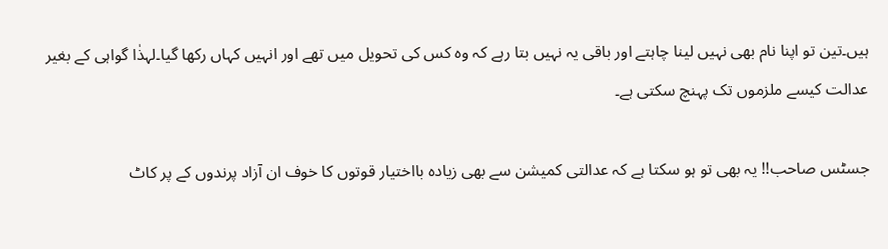ہیں۔تین تو اپنا نام بھی نہیں لینا چاہتے اور باقی یہ نہیں بتا رہے کہ وہ کس کی تحویل میں تھے اور انہیں کہاں رکھا گیا۔لہذٰا گواہی کے بغیر عدالت کیسے ملزموں تک پہنچ سکتی ہے۔

جسٹس صاحب!! یہ بھی تو ہو سکتا ہے کہ عدالتی کمیشن سے بھی زیادہ بااختیار قوتوں کا خوف ان آزاد پرندوں کے پر کاٹ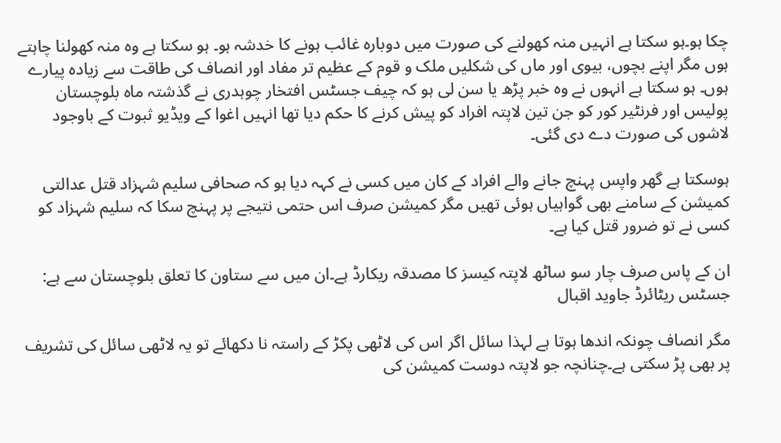چکا ہو۔ہو سکتا ہے انہیں منہ کھولنے کی صورت میں دوبارہ غائب ہونے کا خدشہ ہو۔ ہو سکتا ہے وہ منہ کھولنا چاہتے ہوں مگر اپنے بچوں، بیوی اور ماں کی شکلیں ملک و قوم کے عظیم تر مفاد اور انصاف کی طاقت سے زیادہ پیارے ہوں۔ ہو سکتا ہے انہوں نے وہ خبر پڑھ یا سن لی ہو کہ چیف جسٹس افتخار چوہدری نے گذشتہ ماہ بلوچستان پولیس اور فرنٹیر کور کو جن تین لاپتہ افراد کو پیش کرنے کا حکم دیا تھا انہیں اغوا کے ویڈیو ثبوت کے باوجود لاشوں کی صورت دے دی گئی۔

ہوسکتا ہے گھر واپس پہنچ جانے والے افراد کے کان میں کسی نے کہہ دیا ہو کہ صحافی سلیم شہزاد قتل عدالتی کمیشن کے سامنے بھی گواہیاں ہوئی تھیں مگر کمیشن صرف اس حتمی نتیجے پر پہنچ سکا کہ سلیم شہزاد کو کسی نے تو ضرور قتل کیا ہے۔

ان کے پاس صرف چار سو ساٹھ لاپتہ کیسز کا مصدقہ ریکارڈ ہے۔ان میں سے ستاون کا تعلق بلوچستان سے ہے: جسٹس ریٹائرڈ جاوید اقبال

مگر انصاف چونکہ اندھا ہوتا ہے لہذا سائل اگر اس کی لاٹھی پکڑ کے راستہ نا دکھائے تو یہ لاٹھی سائل کی تشریف پر بھی پڑ سکتی ہے۔چنانچہ جو لاپتہ دوست کمیشن کی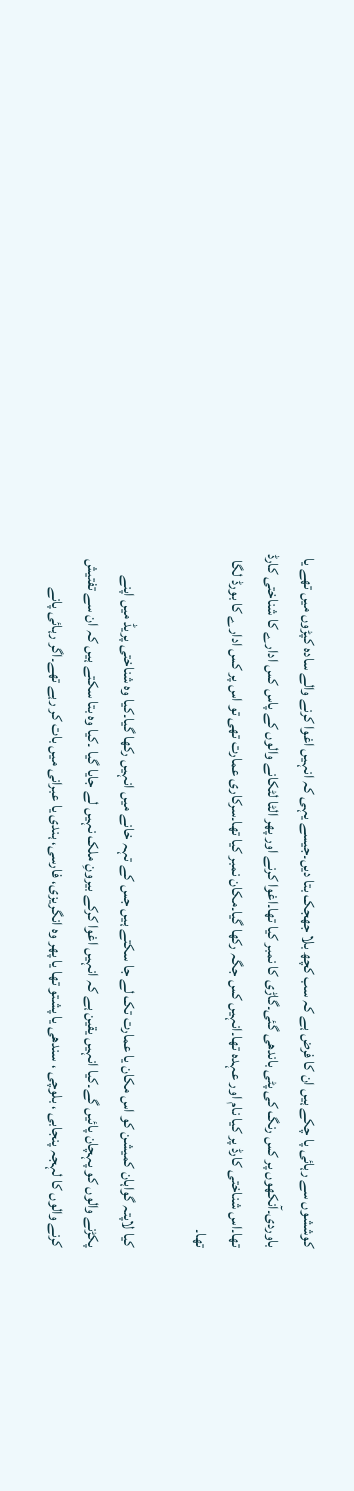کوششوں سے رہائی پا چکے ہیں ان کا فرض ہے کہ سب کچھ بلا جھجک بتا دیں۔جیسے یہی کہ انہیں اغوا کرنے والے سادہ کپڑوں میں تھے یا باوردی۔آنکھوں پر کس رنگ کی پٹی باندھی گئی۔گاڑی کا نمبر کیا تھا۔اغوا کرنے اور پھر الٹا لٹکانے والوں کے پاس کس ادارے کا شناختی کارڈ تھا۔اس شناختی کارڈ پر کیا نام اور عہدہ تھا۔انہیں کس جگہ رکھا گیا۔مکان نمبر کیا تھا۔سرکاری عمارت تھی تو اس پر کس ادارے کا بورڈ لگا تھا۔

کیا لاپتہ گواہان کمیشن کو اس مکان یا عمارت تک لے جا سکتے ہیں جس کے تہہ خانے میں انہیں رکھا گیا۔کیا وہ شناختی پریڈ میں اپنے پکڑنے والوں کو پہچان پائیں گے۔کیا انہیں یقین ہے کہ انہیں اغوا کرکے بیرونِ ملک نہیں لے جایا گیا ۔کیا وہ بتا سکتے ہیں کہ ان سے تفتیش کرنے والوں کا لہجہ پنجابی ، بلوچی ، سندھی یا پشتو تھا یا پھر وہ انگریزی، فارسی، ہندی یا عبرانی میں بات کر رہے تھے۔اگر رہائی پانے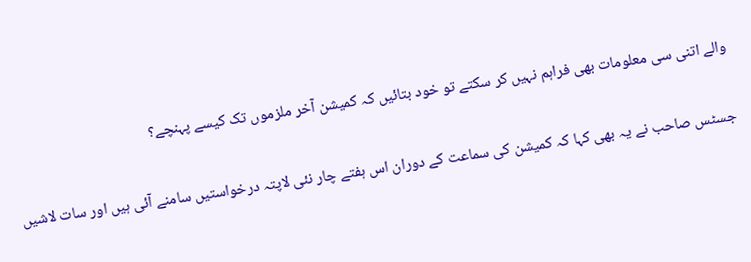والے اتنی سی معلومات بھی فراہم نہیں کر سکتے تو خود بتائیں کہ کمیشن آخر ملزموں تک کیسے پہنچے؟

جسٹس صاحب نے یہ بھی کہا کہ کمیشن کی سماعت کے دوران اس ہفتے چار نئی لاپتہ درخواستیں سامنے آئی ہیں اور سات لاشیں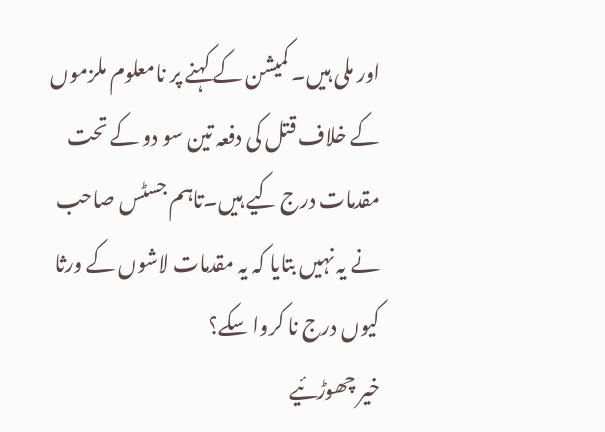اور ملی ہیں۔ کمیشن کے کہنے پر نامعلوم ملزموں کے خلاف قتل کی دفعہ تین سو دو کے تحت مقدمات درج کیے ہیں۔تاہم جسٹس صاحب نے یہ نہیں بتایا کہ یہ مقدمات لاشوں کے ورثا کیوں درج نا کروا سکے؟
خیر چھوڑئیے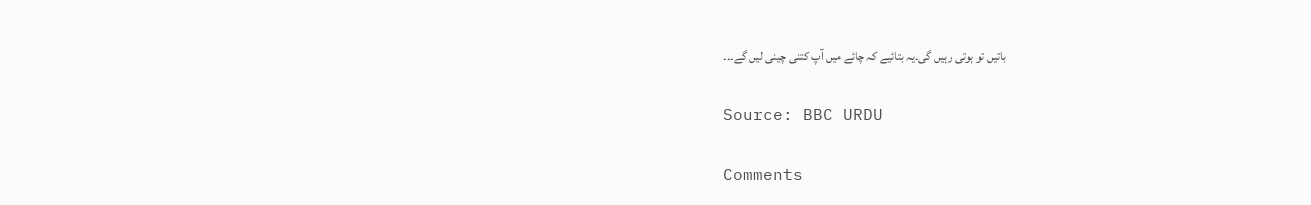باتیں تو ہوتی رہیں گی۔یہ بتائیے کہ چائے میں آپ کتنی چینی لیں گے۔۔۔

Source: BBC URDU

Comments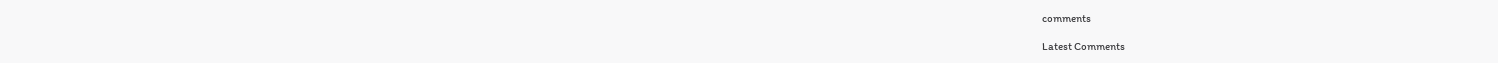comments

Latest Comments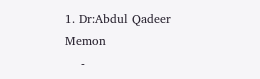1. Dr:Abdul Qadeer Memon
    -